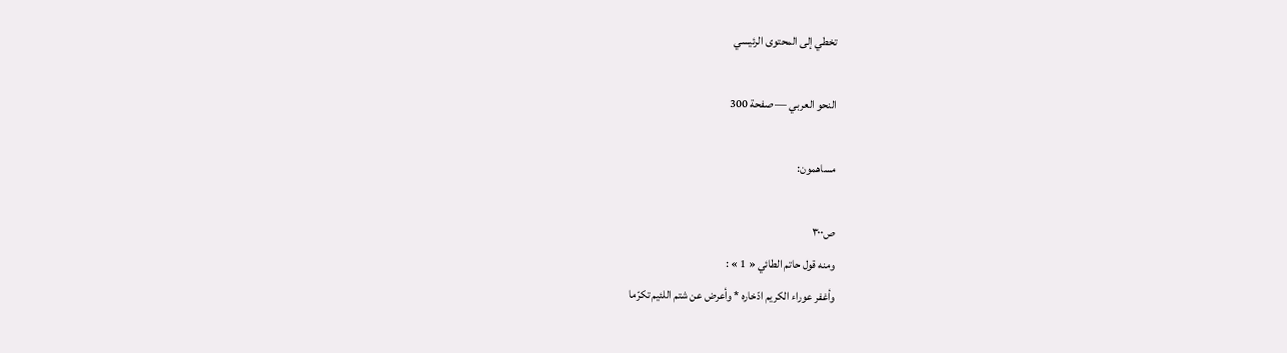تخطي إلى المحتوى الرئيسي

النحو العربي — صفحة 300

مساهمون:

ص٣٠٠
ومنه قول حاتم الطائي « 1 » :
وأغفر عوراء الكريم ادّخاره * وأعرض عن شتم اللئيم تكرّما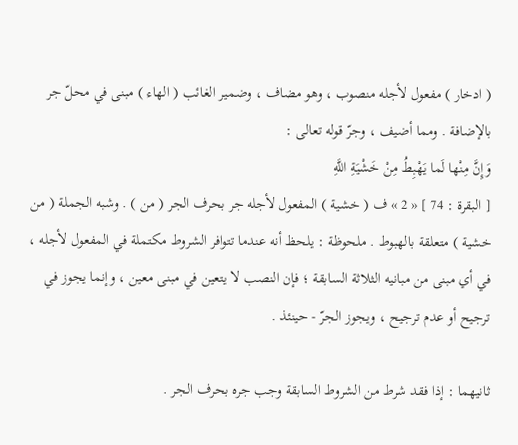( ادخار ) مفعول لأجله منصوب ، وهو مضاف ، وضمير الغائب ( الهاء ) مبنى في محلّ جر بالإضافة . ومما أضيف ، وجرّ قوله تعالى :
وَإِنَّ مِنْها لَما يَهْبِطُ مِنْ خَشْيَةِ اللَّهِ
[ البقرة : 74 ] « 2 » ف ( خشية ) المفعول لأجله جر بحرف الجر ( من ) . وشبه الجملة ( من خشية ) متعلقة بالهبوط . ملحوظة : يلحظ أنه عندما تتوافر الشروط مكتملة في المفعول لأجله ، في أي مبنى من مبانيه الثلاثة السابقة ؛ فإن النصب لا يتعين في مبنى معين ، وإنما يجوز في ترجيح أو عدم ترجيح ، ويجوز الجرّ - حينئذ .

ثانيهما : إذا فقد شرط من الشروط السابقة وجب جره بحرف الجر .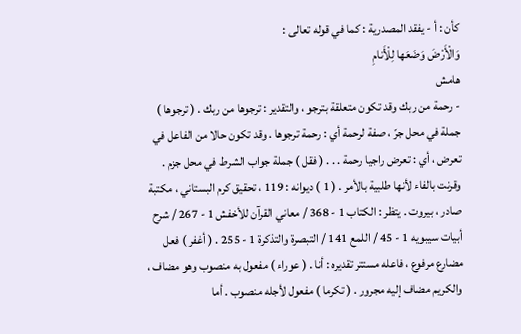كأن : أ - يفقد المصدرية : كما في قوله تعالى :
وَالْأَرْضَ وَضَعَها لِلْأَنامِ
هامش
- رحمة من ربك وقد تكون متعلقة بترجو ، والتقدير : ترجوها من ربك . ( ترجوها ) جملة في محل جرّ ، صفة لرحمة أي : رحمة ترجوها . وقد تكون حالا من الفاعل في تعرض ، أي : تعرض راجيا رحمة . . . ( فقل ) جملة جواب الشرط في محل جزم . وقرنت بالفاء لأنها طلبية بالأمر . ( 1 ) ديوانه : 119 ، تحقيق كرم البستاني ، مكتبة صادر ، بيروت . يتظر : الكتاب 1 - 368 / معاني القرآن للأخفش 1 - 267 / شرح أبيات سيبويه 1 - 45 / اللمع 141 / التبصرة والتذكرة 1 - 255 . ( أغفر ) فعل مضارع مرفوع ، فاعله مستتر تقديره : أنا . ( عوراء ) مفعول به منصوب وهو مضاف ، والكريم مضاف إليه مجرور . ( تكرما ) مفعول لأجله منصوب . أما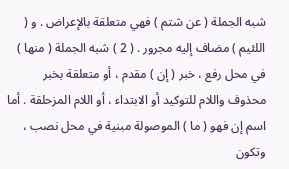شبه الجملة ( عن شتم ) فهي متعلقة بالإعراض . و ( اللئيم ) مضاف إليه مجرور . ( 2 ) شبه الجملة ( منها ) في محل رفع ، خبر ( إن ) مقدم ، أو متعلقة بخبر محذوف واللام للتوكيد أو الابتداء ، أو اللام المزحلقة . أما اسم إن فهو ( ما ) الموصولة مبنية في محل نصب ، وتكون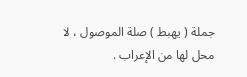جملة ( يهبط ) صلة الموصول ، لا محل لها من الإعراب .